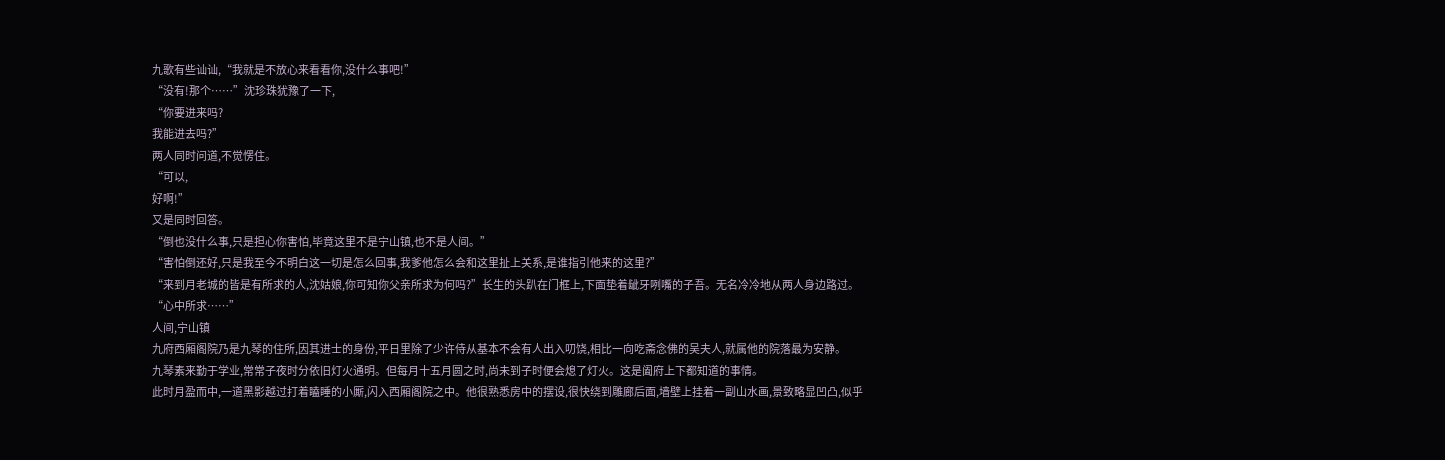九歌有些讪讪,“我就是不放心来看看你,没什么事吧!”
“没有!那个……”沈珍珠犹豫了一下,
“你要进来吗?
我能进去吗?”
两人同时问道,不觉愣住。
“可以,
好啊!”
又是同时回答。
“倒也没什么事,只是担心你害怕,毕竟这里不是宁山镇,也不是人间。”
“害怕倒还好,只是我至今不明白这一切是怎么回事,我爹他怎么会和这里扯上关系,是谁指引他来的这里?”
“来到月老城的皆是有所求的人,沈姑娘,你可知你父亲所求为何吗?”长生的头趴在门框上,下面垫着龇牙咧嘴的子吾。无名冷冷地从两人身边路过。
“心中所求……”
人间,宁山镇
九府西厢阁院乃是九琴的住所,因其进士的身份,平日里除了少许侍从基本不会有人出入叨饶,相比一向吃斋念佛的吴夫人,就属他的院落最为安静。
九琴素来勤于学业,常常子夜时分依旧灯火通明。但每月十五月圆之时,尚未到子时便会熄了灯火。这是阖府上下都知道的事情。
此时月盈而中,一道黑影越过打着瞌睡的小厮,闪入西厢阁院之中。他很熟悉房中的摆设,很快绕到雕廊后面,墙壁上挂着一副山水画,景致略显凹凸,似乎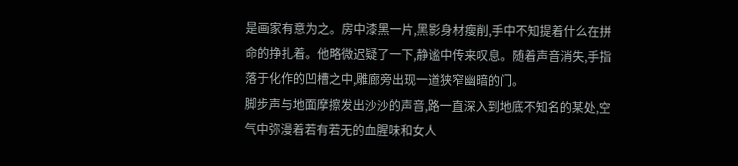是画家有意为之。房中漆黑一片,黑影身材瘦削,手中不知提着什么在拼命的挣扎着。他略微迟疑了一下,静谧中传来叹息。随着声音消失,手指落于化作的凹槽之中,雕廊旁出现一道狭窄幽暗的门。
脚步声与地面摩擦发出沙沙的声音,路一直深入到地底不知名的某处,空气中弥漫着若有若无的血腥味和女人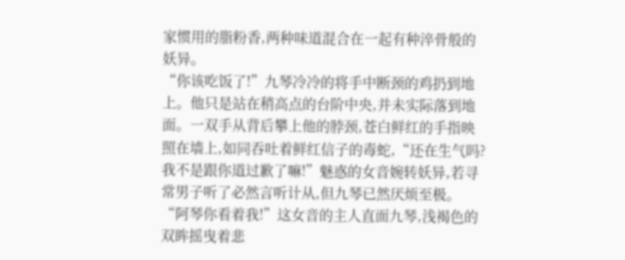家惯用的脂粉香,两种味道混合在一起有种淬骨般的妖异。
“你该吃饭了!”九琴冷冷的将手中断颈的鸡扔到地上。他只是站在稍高点的台阶中央,并未实际落到地面。一双手从背后攀上他的脖颈,苍白鲜红的手指映照在墙上,如同吞吐着鲜红信子的毒蛇,“还在生气吗?我不是跟你道过歉了嘛!”魅惑的女音婉转妖异,若寻常男子听了必然言听计从,但九琴已然厌烦至极。
“阿琴你看着我!”这女音的主人直面九琴,浅褐色的双眸摇曳着悲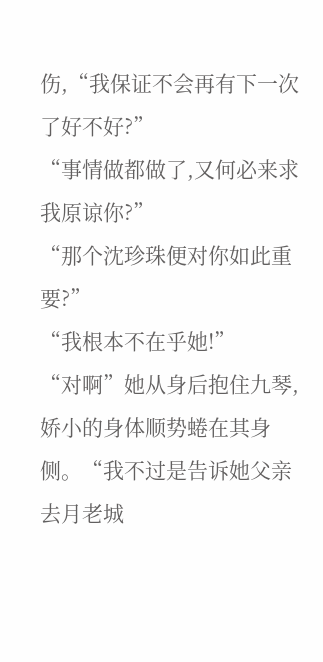伤,“我保证不会再有下一次了好不好?”
“事情做都做了,又何必来求我原谅你?”
“那个沈珍珠便对你如此重要?”
“我根本不在乎她!”
“对啊”她从身后抱住九琴,娇小的身体顺势蜷在其身侧。“我不过是告诉她父亲去月老城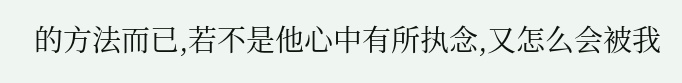的方法而已,若不是他心中有所执念,又怎么会被我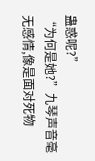蛊惑呢?”
“为何是她?”九琴声音毫无感情,像是面对死物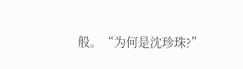般。“为何是沈珍珠?”